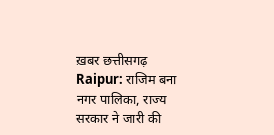ख़बर छत्तीसगढ़
Raipur: राजिम बना नगर पालिका, राज्य सरकार ने जारी की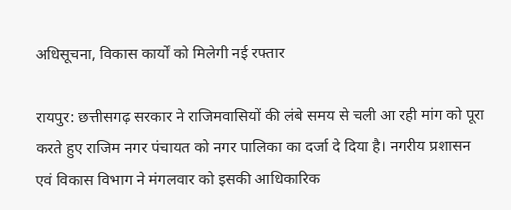अधिसूचना, विकास कार्यों को मिलेगी नई रफ्तार

रायपुर: छत्तीसगढ़ सरकार ने राजिमवासियों की लंबे समय से चली आ रही मांग को पूरा करते हुए राजिम नगर पंचायत को नगर पालिका का दर्जा दे दिया है। नगरीय प्रशासन एवं विकास विभाग ने मंगलवार को इसकी आधिकारिक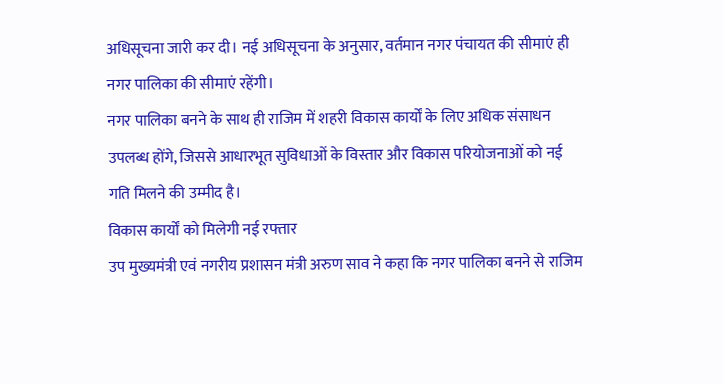अधिसूचना जारी कर दी। नई अधिसूचना के अनुसार, वर्तमान नगर पंचायत की सीमाएं ही नगर पालिका की सीमाएं रहेंगी।
नगर पालिका बनने के साथ ही राजिम में शहरी विकास कार्यों के लिए अधिक संसाधन उपलब्ध होंगे, जिससे आधारभूत सुविधाओं के विस्तार और विकास परियोजनाओं को नई गति मिलने की उम्मीद है।
विकास कार्यों को मिलेगी नई रफ्तार
उप मुख्यमंत्री एवं नगरीय प्रशासन मंत्री अरुण साव ने कहा कि नगर पालिका बनने से राजिम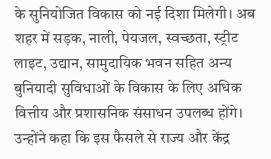के सुनियोजित विकास को नई दिशा मिलेगी। अब शहर में सड़क, नाली, पेयजल, स्वच्छता, स्ट्रीट लाइट, उद्यान, सामुदायिक भवन सहित अन्य बुनियादी सुविधाओं के विकास के लिए अधिक वित्तीय और प्रशासनिक संसाधन उपलब्ध होंगे।
उन्होंने कहा कि इस फैसले से राज्य और केंद्र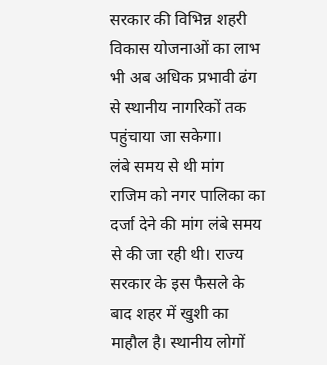सरकार की विभिन्न शहरी विकास योजनाओं का लाभ भी अब अधिक प्रभावी ढंग से स्थानीय नागरिकों तक पहुंचाया जा सकेगा।
लंबे समय से थी मांग
राजिम को नगर पालिका का दर्जा देने की मांग लंबे समय से की जा रही थी। राज्य सरकार के इस फैसले के बाद शहर में खुशी का माहौल है। स्थानीय लोगों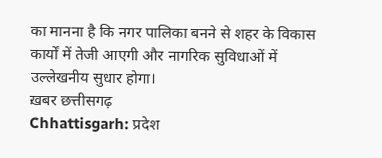का मानना है कि नगर पालिका बनने से शहर के विकास कार्यों में तेजी आएगी और नागरिक सुविधाओं में उल्लेखनीय सुधार होगा।
ख़बर छत्तीसगढ़
Chhattisgarh: प्रदेश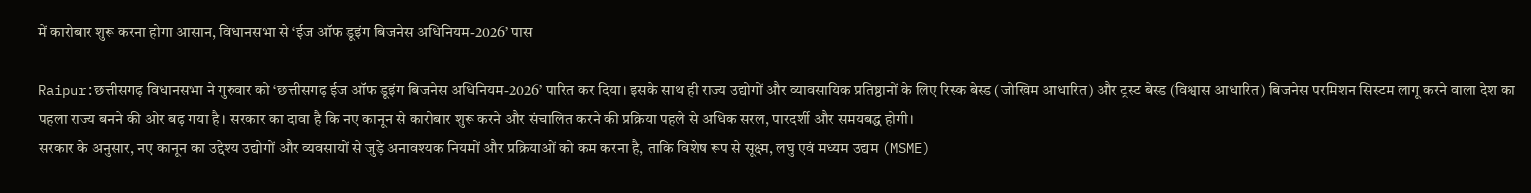में कारोबार शुरू करना होगा आसान, विधानसभा से ‘ईज ऑफ डूइंग बिजनेस अधिनियम-2026’ पास

Raipur:छत्तीसगढ़ विधानसभा ने गुरुवार को ‘छत्तीसगढ़ ईज ऑफ डूइंग बिजनेस अधिनियम-2026’ पारित कर दिया। इसके साथ ही राज्य उद्योगों और व्यावसायिक प्रतिष्ठानों के लिए रिस्क बेस्ड (जोखिम आधारित) और ट्रस्ट बेस्ड (विश्वास आधारित) बिजनेस परमिशन सिस्टम लागू करने वाला देश का पहला राज्य बनने की ओर बढ़ गया है। सरकार का दावा है कि नए कानून से कारोबार शुरू करने और संचालित करने की प्रक्रिया पहले से अधिक सरल, पारदर्शी और समयबद्ध होगी।
सरकार के अनुसार, नए कानून का उद्देश्य उद्योगों और व्यवसायों से जुड़े अनावश्यक नियमों और प्रक्रियाओं को कम करना है, ताकि विशेष रूप से सूक्ष्म, लघु एवं मध्यम उद्यम (MSME)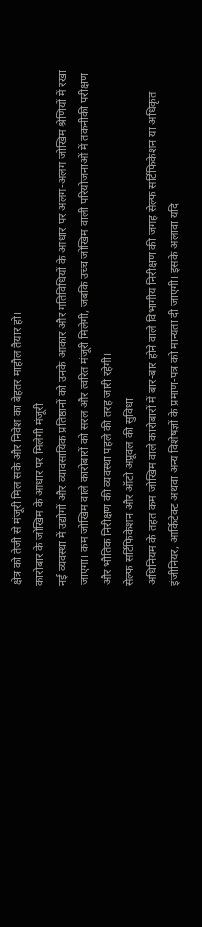क्षेत्र को तेजी से मंजूरी मिल सके और निवेश का बेहतर माहौल तैयार हो।
कारोबार के जोखिम के आधार पर मिलेगी मंजूरी
नई व्यवस्था में उद्योगों और व्यावसायिक प्रतिष्ठानों को उनके आकार और गतिविधियों के आधार पर अलग-अलग जोखिम श्रेणियों में रखा जाएगा। कम जोखिम वाले कारोबारों को सरल और त्वरित मंजूरी मिलेगी, जबकि उच्च जोखिम वाली परियोजनाओं में तकनीकी परीक्षण और भौतिक निरीक्षण की व्यवस्था पहले की तरह जारी रहेगी।
सेल्फ सर्टिफिकेशन और ऑटो अप्रूवल की सुविधा
अधिनियम के तहत कम जोखिम वाले कारोबारों में बार-बार होने वाले विभागीय निरीक्षण की जगह सेल्फ सर्टिफिकेशन या अधिकृत इंजीनियर, आर्किटेक्ट अथवा अन्य विशेषज्ञों के प्रमाण-पत्र को मान्यता दी जाएगी। इसके अलावा यदि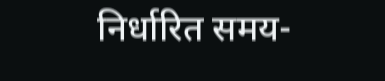निर्धारित समय-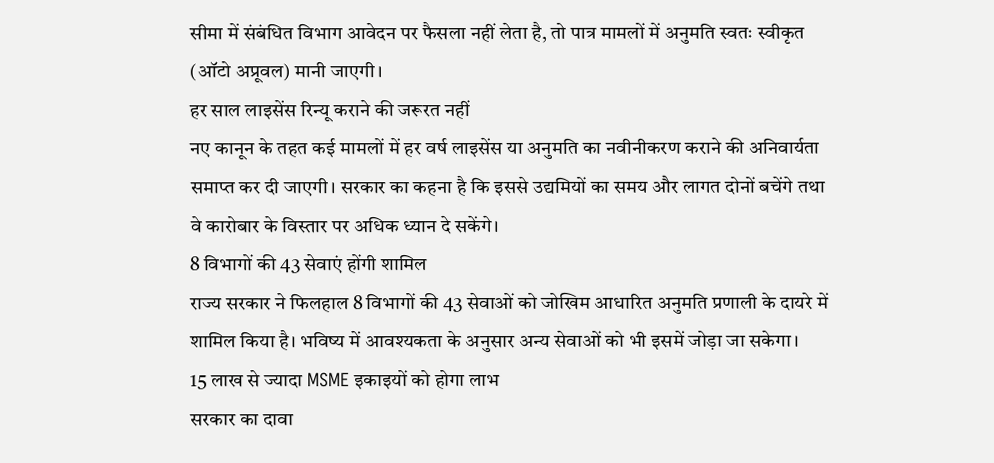सीमा में संबंधित विभाग आवेदन पर फैसला नहीं लेता है, तो पात्र मामलों में अनुमति स्वतः स्वीकृत (ऑटो अप्रूवल) मानी जाएगी।
हर साल लाइसेंस रिन्यू कराने की जरूरत नहीं
नए कानून के तहत कई मामलों में हर वर्ष लाइसेंस या अनुमति का नवीनीकरण कराने की अनिवार्यता समाप्त कर दी जाएगी। सरकार का कहना है कि इससे उद्यमियों का समय और लागत दोनों बचेंगे तथा वे कारोबार के विस्तार पर अधिक ध्यान दे सकेंगे।
8 विभागों की 43 सेवाएं होंगी शामिल
राज्य सरकार ने फिलहाल 8 विभागों की 43 सेवाओं को जोखिम आधारित अनुमति प्रणाली के दायरे में शामिल किया है। भविष्य में आवश्यकता के अनुसार अन्य सेवाओं को भी इसमें जोड़ा जा सकेगा।
15 लाख से ज्यादा MSME इकाइयों को होगा लाभ
सरकार का दावा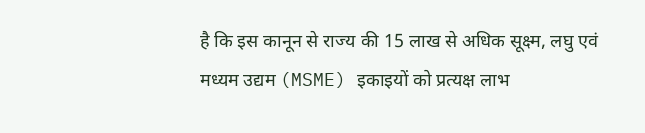है कि इस कानून से राज्य की 15 लाख से अधिक सूक्ष्म, लघु एवं मध्यम उद्यम (MSME) इकाइयों को प्रत्यक्ष लाभ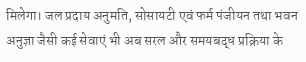मिलेगा। जल प्रदाय अनुमति, सोसायटी एवं फर्म पंजीयन तथा भवन अनुज्ञा जैसी कई सेवाएं भी अब सरल और समयबद्ध प्रक्रिया के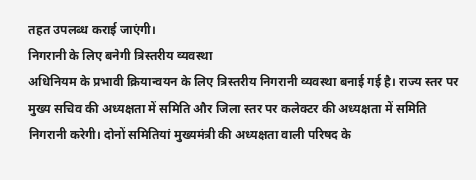तहत उपलब्ध कराई जाएंगी।
निगरानी के लिए बनेगी त्रिस्तरीय व्यवस्था
अधिनियम के प्रभावी क्रियान्वयन के लिए त्रिस्तरीय निगरानी व्यवस्था बनाई गई है। राज्य स्तर पर मुख्य सचिव की अध्यक्षता में समिति और जिला स्तर पर कलेक्टर की अध्यक्षता में समिति निगरानी करेगी। दोनों समितियां मुख्यमंत्री की अध्यक्षता वाली परिषद के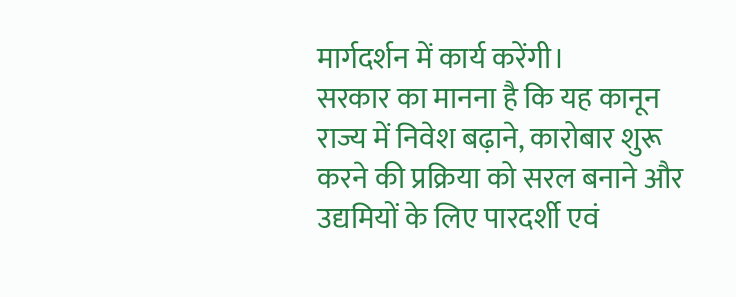मार्गदर्शन में कार्य करेंगी।
सरकार का मानना है कि यह कानून राज्य में निवेश बढ़ाने, कारोबार शुरू करने की प्रक्रिया को सरल बनाने और उद्यमियों के लिए पारदर्शी एवं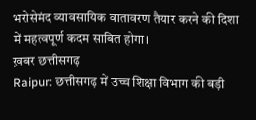भरोसेमंद व्यावसायिक वातावरण तैयार करने की दिशा में महत्वपूर्ण कदम साबित होगा।
ख़बर छत्तीसगढ़
Raipur: छत्तीसगढ़ में उच्च शिक्षा विभाग की बड़ी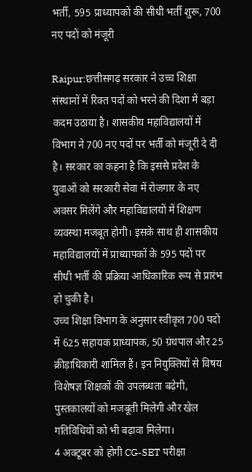भर्ती, 595 प्राध्यापकों की सीधी भर्ती शुरू, 700 नए पदों को मंजूरी

Raipur:छत्तीसगढ़ सरकार ने उच्च शिक्षा संस्थानों में रिक्त पदों को भरने की दिशा में बड़ा कदम उठाया है। शासकीय महाविद्यालयों में विभाग ने 700 नए पदों पर भर्ती को मंजूरी दे दी है। सरकार का कहना है कि इससे प्रदेश के युवाओं को सरकारी सेवा में रोजगार के नए अवसर मिलेंगे और महाविद्यालयों में शिक्षण व्यवस्था मजबूत होगी। इसके साथ ही शासकीय महाविद्यालयों में प्राध्यापकों के 595 पदों पर सीधी भर्ती की प्रक्रिया आधिकारिक रूप से प्रारंभ हो चुकी है।
उच्च शिक्षा विभाग के अनुसार स्वीकृत 700 पदों में 625 सहायक प्राध्यापक, 50 ग्रंथपाल और 25 क्रीड़ाधिकारी शामिल हैं। इन नियुक्तियों से विषय विशेषज्ञ शिक्षकों की उपलब्धता बढ़ेगी, पुस्तकालयों को मजबूती मिलेगी और खेल गतिविधियों को भी बढ़ावा मिलेगा।
4 अक्टूबर को होगी CG-SET परीक्षा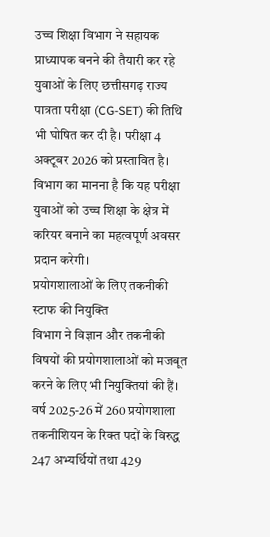उच्च शिक्षा विभाग ने सहायक प्राध्यापक बनने की तैयारी कर रहे युवाओं के लिए छत्तीसगढ़ राज्य पात्रता परीक्षा (CG-SET) की तिथि भी घोषित कर दी है। परीक्षा 4 अक्टूबर 2026 को प्रस्तावित है। विभाग का मानना है कि यह परीक्षा युवाओं को उच्च शिक्षा के क्षेत्र में करियर बनाने का महत्वपूर्ण अवसर प्रदान करेगी।
प्रयोगशालाओं के लिए तकनीकी स्टाफ की नियुक्ति
विभाग ने विज्ञान और तकनीकी विषयों की प्रयोगशालाओं को मजबूत करने के लिए भी नियुक्तियां की हैं। वर्ष 2025-26 में 260 प्रयोगशाला तकनीशियन के रिक्त पदों के विरुद्ध 247 अभ्यर्थियों तथा 429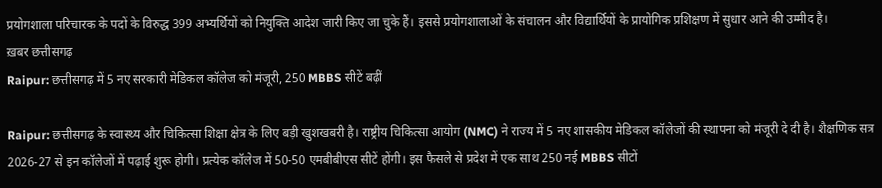प्रयोगशाला परिचारक के पदों के विरुद्ध 399 अभ्यर्थियों को नियुक्ति आदेश जारी किए जा चुके हैं। इससे प्रयोगशालाओं के संचालन और विद्यार्थियों के प्रायोगिक प्रशिक्षण में सुधार आने की उम्मीद है।
ख़बर छत्तीसगढ़
Raipur: छत्तीसगढ़ में 5 नए सरकारी मेडिकल कॉलेज को मंजूरी, 250 MBBS सीटें बढ़ीं

Raipur: छत्तीसगढ़ के स्वास्थ्य और चिकित्सा शिक्षा क्षेत्र के लिए बड़ी खुशखबरी है। राष्ट्रीय चिकित्सा आयोग (NMC) ने राज्य में 5 नए शासकीय मेडिकल कॉलेजों की स्थापना को मंजूरी दे दी है। शैक्षणिक सत्र 2026-27 से इन कॉलेजों में पढ़ाई शुरू होगी। प्रत्येक कॉलेज में 50-50 एमबीबीएस सीटें होंगी। इस फैसले से प्रदेश में एक साथ 250 नई MBBS सीटों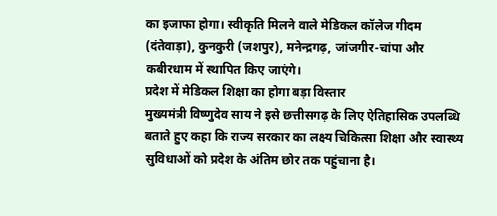का इजाफा होगा। स्वीकृति मिलने वाले मेडिकल कॉलेज गीदम (दंतेवाड़ा), कुनकुरी (जशपुर), मनेन्द्रगढ़, जांजगीर-चांपा और कबीरधाम में स्थापित किए जाएंगे।
प्रदेश में मेडिकल शिक्षा का होगा बड़ा विस्तार
मुख्यमंत्री विष्णुदेव साय ने इसे छत्तीसगढ़ के लिए ऐतिहासिक उपलब्धि बताते हुए कहा कि राज्य सरकार का लक्ष्य चिकित्सा शिक्षा और स्वास्थ्य सुविधाओं को प्रदेश के अंतिम छोर तक पहुंचाना है।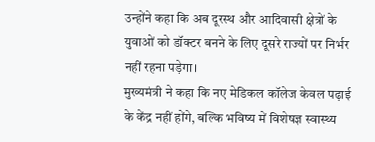उन्होंने कहा कि अब दूरस्थ और आदिवासी क्षेत्रों के युवाओं को डॉक्टर बनने के लिए दूसरे राज्यों पर निर्भर नहीं रहना पड़ेगा।
मुख्यमंत्री ने कहा कि नए मेडिकल कॉलेज केवल पढ़ाई के केंद्र नहीं होंगे, बल्कि भविष्य में विशेषज्ञ स्वास्थ्य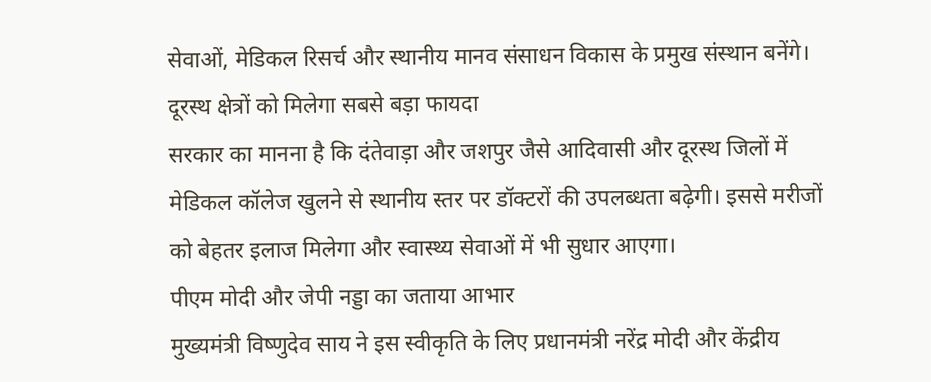सेवाओं, मेडिकल रिसर्च और स्थानीय मानव संसाधन विकास के प्रमुख संस्थान बनेंगे।
दूरस्थ क्षेत्रों को मिलेगा सबसे बड़ा फायदा
सरकार का मानना है कि दंतेवाड़ा और जशपुर जैसे आदिवासी और दूरस्थ जिलों में मेडिकल कॉलेज खुलने से स्थानीय स्तर पर डॉक्टरों की उपलब्धता बढ़ेगी। इससे मरीजों को बेहतर इलाज मिलेगा और स्वास्थ्य सेवाओं में भी सुधार आएगा।
पीएम मोदी और जेपी नड्डा का जताया आभार
मुख्यमंत्री विष्णुदेव साय ने इस स्वीकृति के लिए प्रधानमंत्री नरेंद्र मोदी और केंद्रीय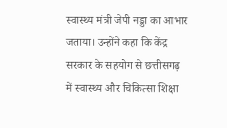स्वास्थ्य मंत्री जेपी नड्डा का आभार जताया। उन्होंने कहा कि केंद्र सरकार के सहयोग से छत्तीसगढ़ में स्वास्थ्य और चिकित्सा शिक्षा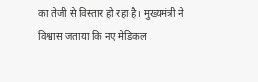का तेजी से विस्तार हो रहा है। मुख्यमंत्री ने विश्वास जताया कि नए मेडिकल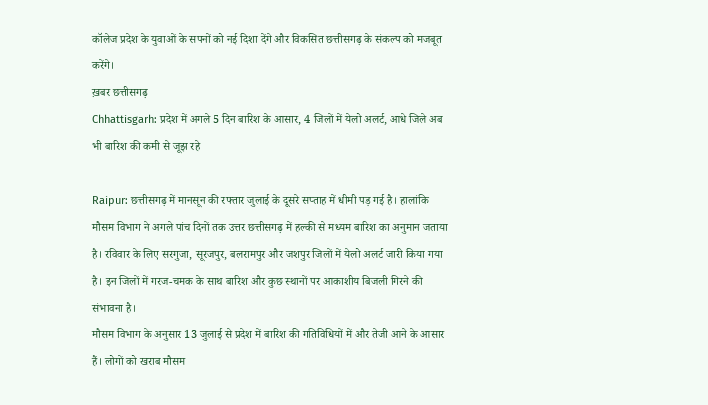कॉलेज प्रदेश के युवाओं के सपनों को नई दिशा देंगे और विकसित छत्तीसगढ़ के संकल्प को मजबूत करेंगे।
ख़बर छत्तीसगढ़
Chhattisgarh: प्रदेश में अगले 5 दिन बारिश के आसार, 4 जिलों में येलो अलर्ट, आधे जिले अब भी बारिश की कमी से जूझ रहे

Raipur: छत्तीसगढ़ में मानसून की रफ्तार जुलाई के दूसरे सप्ताह में धीमी पड़ गई है। हालांकि मौसम विभाग ने अगले पांच दिनों तक उत्तर छत्तीसगढ़ में हल्की से मध्यम बारिश का अनुमान जताया है। रविवार के लिए सरगुजा, सूरजपुर, बलरामपुर और जशपुर जिलों में येलो अलर्ट जारी किया गया है। इन जिलों में गरज-चमक के साथ बारिश और कुछ स्थानों पर आकाशीय बिजली गिरने की संभावना है।
मौसम विभाग के अनुसार 13 जुलाई से प्रदेश में बारिश की गतिविधियों में और तेजी आने के आसार हैं। लोगों को खराब मौसम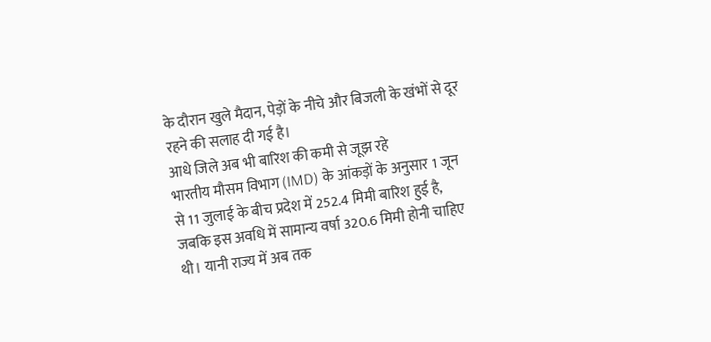के दौरान खुले मैदान, पेड़ों के नीचे और बिजली के खंभों से दूर रहने की सलाह दी गई है।
आधे जिले अब भी बारिश की कमी से जूझ रहे
भारतीय मौसम विभाग (IMD) के आंकड़ों के अनुसार 1 जून से 11 जुलाई के बीच प्रदेश में 252.4 मिमी बारिश हुई है, जबकि इस अवधि में सामान्य वर्षा 320.6 मिमी होनी चाहिए थी। यानी राज्य में अब तक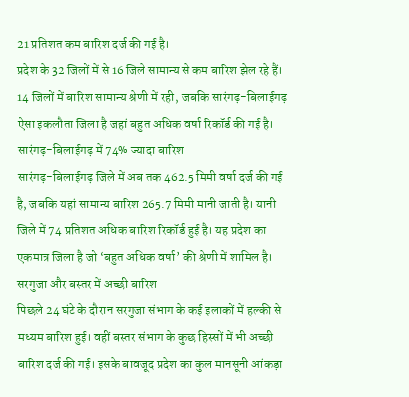21 प्रतिशत कम बारिश दर्ज की गई है।
प्रदेश के 32 जिलों में से 16 जिले सामान्य से कम बारिश झेल रहे हैं। 14 जिलों में बारिश सामान्य श्रेणी में रही, जबकि सारंगढ़-बिलाईगढ़ ऐसा इकलौता जिला है जहां बहुत अधिक वर्षा रिकॉर्ड की गई है।
सारंगढ़-बिलाईगढ़ में 74% ज्यादा बारिश
सारंगढ़-बिलाईगढ़ जिले में अब तक 462.5 मिमी वर्षा दर्ज की गई है, जबकि यहां सामान्य बारिश 265.7 मिमी मानी जाती है। यानी जिले में 74 प्रतिशत अधिक बारिश रिकॉर्ड हुई है। यह प्रदेश का एकमात्र जिला है जो ‘बहुत अधिक वर्षा’ की श्रेणी में शामिल है।
सरगुजा और बस्तर में अच्छी बारिश
पिछले 24 घंटे के दौरान सरगुजा संभाग के कई इलाकों में हल्की से मध्यम बारिश हुई। वहीं बस्तर संभाग के कुछ हिस्सों में भी अच्छी बारिश दर्ज की गई। इसके बावजूद प्रदेश का कुल मानसूनी आंकड़ा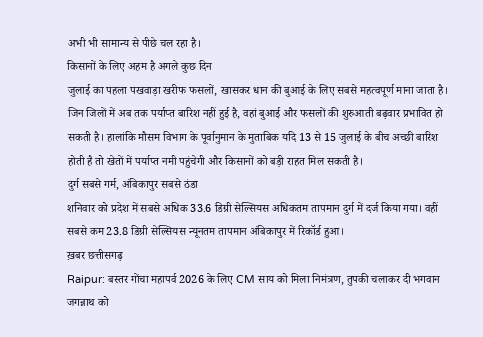अभी भी सामान्य से पीछे चल रहा है।
किसानों के लिए अहम है अगले कुछ दिन
जुलाई का पहला पखवाड़ा खरीफ फसलों, खासकर धान की बुआई के लिए सबसे महत्वपूर्ण माना जाता है। जिन जिलों में अब तक पर्याप्त बारिश नहीं हुई है, वहां बुआई और फसलों की शुरुआती बढ़वार प्रभावित हो सकती है। हालांकि मौसम विभाग के पूर्वानुमान के मुताबिक यदि 13 से 15 जुलाई के बीच अच्छी बारिश होती है तो खेतों में पर्याप्त नमी पहुंचेगी और किसानों को बड़ी राहत मिल सकती है।
दुर्ग सबसे गर्म, अंबिकापुर सबसे ठंडा
शनिवार को प्रदेश में सबसे अधिक 33.6 डिग्री सेल्सियस अधिकतम तापमान दुर्ग में दर्ज किया गया। वहीं सबसे कम 23.8 डिग्री सेल्सियस न्यूनतम तापमान अंबिकापुर में रिकॉर्ड हुआ।
ख़बर छत्तीसगढ़
Raipur: बस्तर गोंचा महापर्व 2026 के लिए CM साय को मिला निमंत्रण, तुपकी चलाकर दी भगवान जगन्नाथ को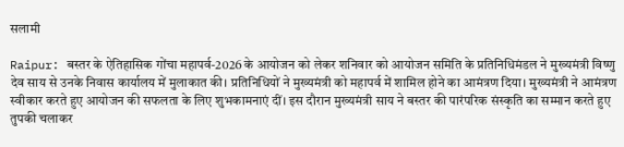सलामी

Raipur: बस्तर के ऐतिहासिक गोंचा महापर्व-2026 के आयोजन को लेकर शनिवार को आयोजन समिति के प्रतिनिधिमंडल ने मुख्यमंत्री विष्णु देव साय से उनके निवास कार्यालय में मुलाकात की। प्रतिनिधियों ने मुख्यमंत्री को महापर्व में शामिल होने का आमंत्रण दिया। मुख्यमंत्री ने आमंत्रण स्वीकार करते हुए आयोजन की सफलता के लिए शुभकामनाएं दीं। इस दौरान मुख्यमंत्री साय ने बस्तर की पारंपरिक संस्कृति का सम्मान करते हुए तुपकी चलाकर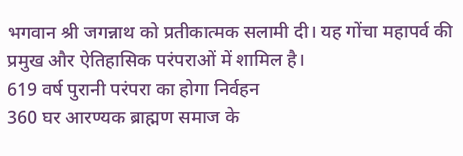भगवान श्री जगन्नाथ को प्रतीकात्मक सलामी दी। यह गोंचा महापर्व की प्रमुख और ऐतिहासिक परंपराओं में शामिल है।
619 वर्ष पुरानी परंपरा का होगा निर्वहन
360 घर आरण्यक ब्राह्मण समाज के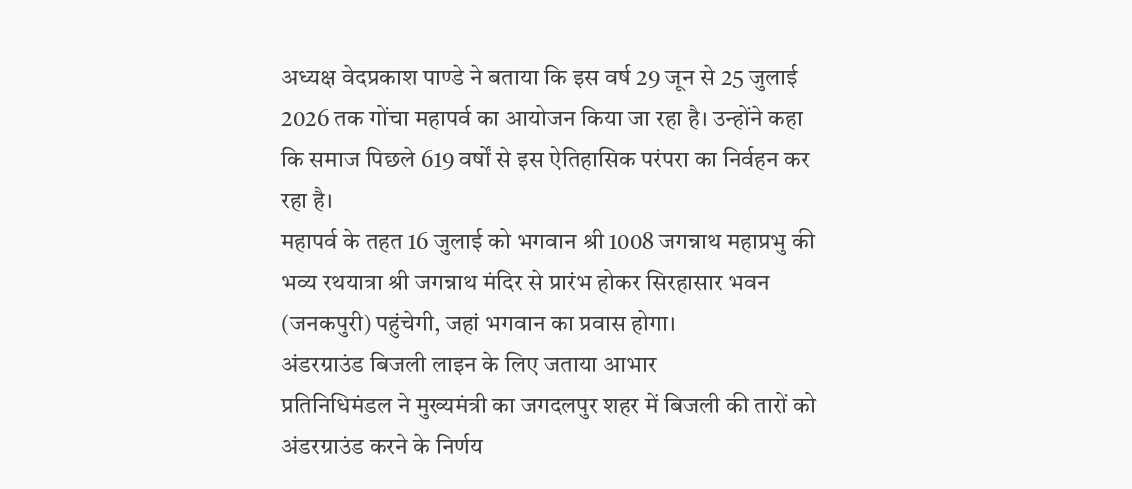अध्यक्ष वेदप्रकाश पाण्डे ने बताया कि इस वर्ष 29 जून से 25 जुलाई 2026 तक गोंचा महापर्व का आयोजन किया जा रहा है। उन्होंने कहा कि समाज पिछले 619 वर्षों से इस ऐतिहासिक परंपरा का निर्वहन कर रहा है।
महापर्व के तहत 16 जुलाई को भगवान श्री 1008 जगन्नाथ महाप्रभु की भव्य रथयात्रा श्री जगन्नाथ मंदिर से प्रारंभ होकर सिरहासार भवन (जनकपुरी) पहुंचेगी, जहां भगवान का प्रवास होगा।
अंडरग्राउंड बिजली लाइन के लिए जताया आभार
प्रतिनिधिमंडल ने मुख्यमंत्री का जगदलपुर शहर में बिजली की तारों को अंडरग्राउंड करने के निर्णय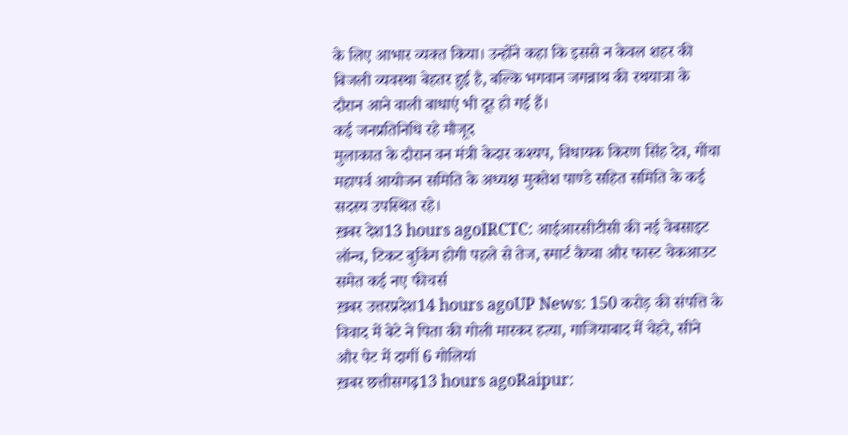के लिए आभार व्यक्त किया। उन्होंने कहा कि इससे न केवल शहर की बिजली व्यवस्था बेहतर हुई है, बल्कि भगवान जगन्नाथ की रथयात्रा के दौरान आने वाली बाधाएं भी दूर हो गई हैं।
कई जनप्रतिनिधि रहे मौजूद
मुलाकात के दौरान वन मंत्री केदार कश्यप, विधायक किरण सिंह देव, गोंचा महापर्व आयोजन समिति के अध्यक्ष मुक्तेश पाण्डे सहित समिति के कई सदस्य उपस्थित रहे।
ख़बर देश13 hours agoIRCTC: आईआरसीटीसी की नई वेबसाइट लॉन्च, टिकट बुकिंग होगी पहले से तेज, स्मार्ट कैप्चा और फास्ट चेकआउट समेत कई नए फीचर्स
ख़बर उत्तरप्रदेश14 hours agoUP News: 150 करोड़ की संपत्ति के विवाद में बेटे ने पिता की गोली मारकर हत्या, गाजियाबाद में चेहरे, सीने और पेट में दागीं 6 गोलियां
ख़बर छत्तीसगढ़13 hours agoRaipur: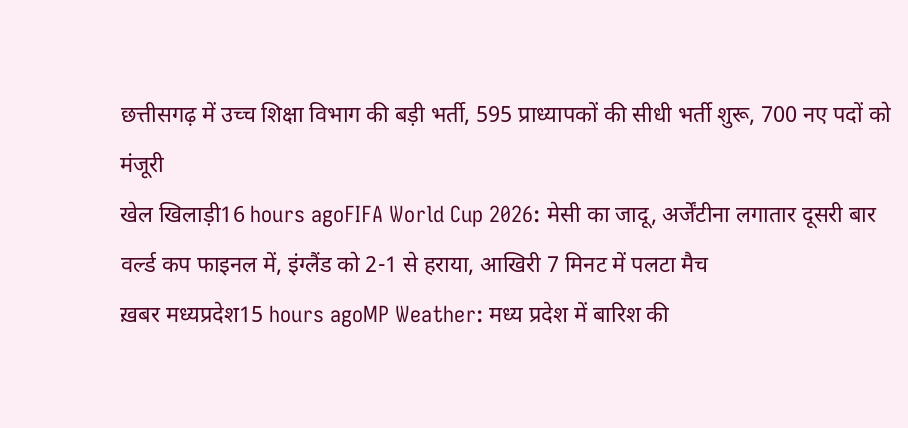छत्तीसगढ़ में उच्च शिक्षा विभाग की बड़ी भर्ती, 595 प्राध्यापकों की सीधी भर्ती शुरू, 700 नए पदों को मंजूरी
खेल खिलाड़ी16 hours agoFIFA World Cup 2026: मेसी का जादू, अर्जेंटीना लगातार दूसरी बार वर्ल्ड कप फाइनल में, इंग्लैंड को 2-1 से हराया, आखिरी 7 मिनट में पलटा मैच
ख़बर मध्यप्रदेश15 hours agoMP Weather: मध्य प्रदेश में बारिश की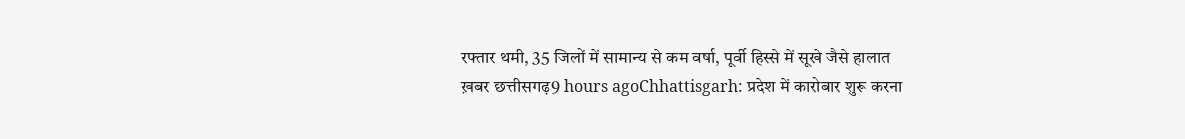रफ्तार थमी, 35 जिलों में सामान्य से कम वर्षा, पूर्वी हिस्से में सूखे जैसे हालात
ख़बर छत्तीसगढ़9 hours agoChhattisgarh: प्रदेश में कारोबार शुरू करना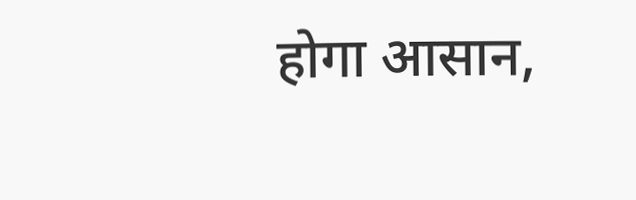होगा आसान,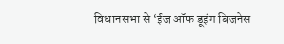विधानसभा से ‘ईज ऑफ डूइंग बिजनेस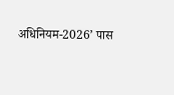अधिनियम-2026’ पास